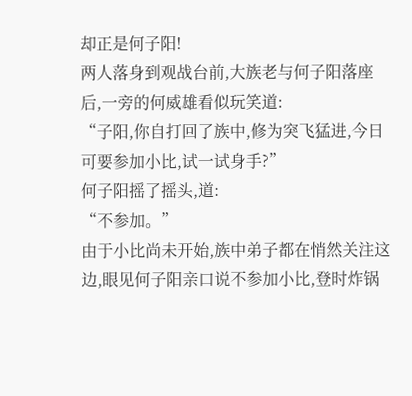却正是何子阳!
两人落身到观战台前,大族老与何子阳落座后,一旁的何威雄看似玩笑道:
“子阳,你自打回了族中,修为突飞猛进,今日可要参加小比,试一试身手?”
何子阳摇了摇头,道:
“不参加。”
由于小比尚未开始,族中弟子都在悄然关注这边,眼见何子阳亲口说不参加小比,登时炸锅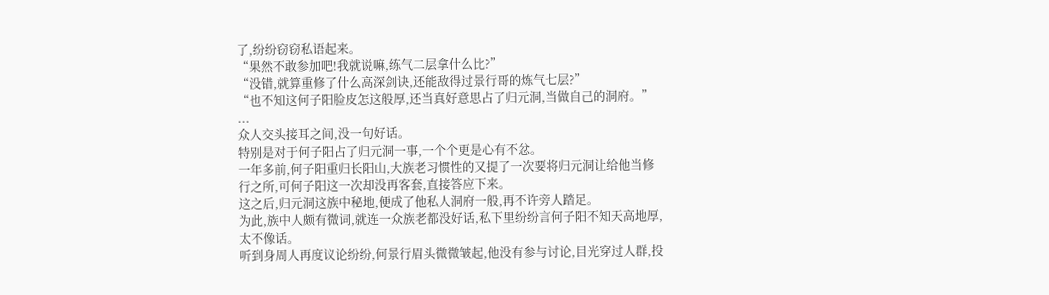了,纷纷窃窃私语起来。
“果然不敢参加吧!我就说嘛,练气二层拿什么比?”
“没错,就算重修了什么高深剑诀,还能敌得过景行哥的炼气七层?”
“也不知这何子阳脸皮怎这般厚,还当真好意思占了归元洞,当做自己的洞府。”
...
众人交头接耳之间,没一句好话。
特别是对于何子阳占了归元洞一事,一个个更是心有不忿。
一年多前,何子阳重归长阳山,大族老习惯性的又提了一次要将归元洞让给他当修行之所,可何子阳这一次却没再客套,直接答应下来。
这之后,归元洞这族中秘地,便成了他私人洞府一般,再不许旁人踏足。
为此,族中人颇有微词,就连一众族老都没好话,私下里纷纷言何子阳不知天高地厚,太不像话。
听到身周人再度议论纷纷,何景行眉头微微皱起,他没有参与讨论,目光穿过人群,投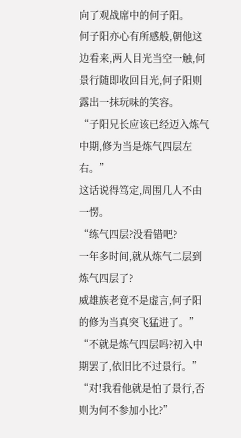向了观战席中的何子阳。
何子阳亦心有所感般,朝他这边看来,两人目光当空一触,何景行随即收回目光,何子阳则露出一抹玩味的笑容。
“子阳兄长应该已经迈入炼气中期,修为当是炼气四层左右。”
这话说得笃定,周围几人不由一愣。
“练气四层?没看错吧?
一年多时间,就从炼气二层到炼气四层了?
威雄族老竟不是虚言,何子阳的修为当真突飞猛进了。”
“不就是炼气四层吗?初入中期罢了,依旧比不过景行。”
“对!我看他就是怕了景行,否则为何不参加小比?”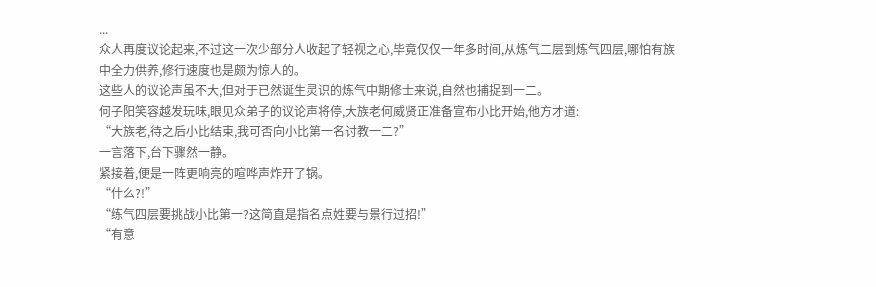...
众人再度议论起来,不过这一次少部分人收起了轻视之心,毕竟仅仅一年多时间,从炼气二层到炼气四层,哪怕有族中全力供养,修行速度也是颇为惊人的。
这些人的议论声虽不大,但对于已然诞生灵识的炼气中期修士来说,自然也捕捉到一二。
何子阳笑容越发玩味,眼见众弟子的议论声将停,大族老何威贤正准备宣布小比开始,他方才道:
“大族老,待之后小比结束,我可否向小比第一名讨教一二?”
一言落下,台下骤然一静。
紧接着,便是一阵更响亮的喧哗声炸开了锅。
“什么?!”
“练气四层要挑战小比第一?这简直是指名点姓要与景行过招!”
“有意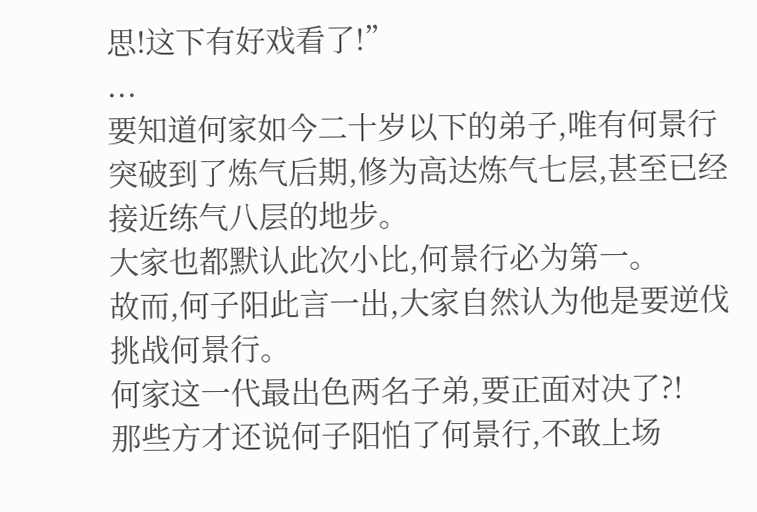思!这下有好戏看了!”
...
要知道何家如今二十岁以下的弟子,唯有何景行突破到了炼气后期,修为高达炼气七层,甚至已经接近练气八层的地步。
大家也都默认此次小比,何景行必为第一。
故而,何子阳此言一出,大家自然认为他是要逆伐挑战何景行。
何家这一代最出色两名子弟,要正面对决了?!
那些方才还说何子阳怕了何景行,不敢上场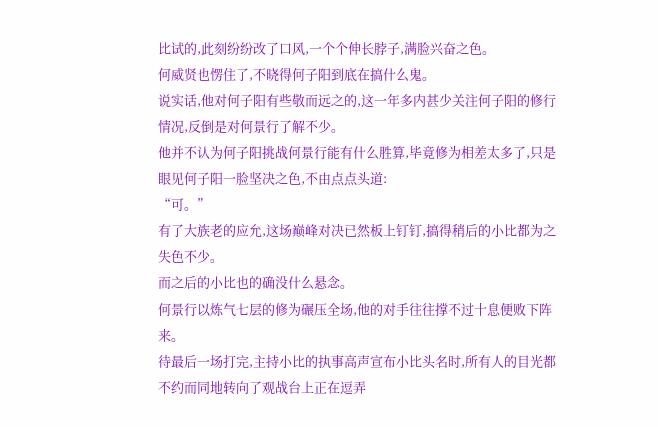比试的,此刻纷纷改了口风,一个个伸长脖子,满脸兴奋之色。
何威贤也愣住了,不晓得何子阳到底在搞什么鬼。
说实话,他对何子阳有些敬而远之的,这一年多内甚少关注何子阳的修行情况,反倒是对何景行了解不少。
他并不认为何子阳挑战何景行能有什么胜算,毕竟修为相差太多了,只是眼见何子阳一脸坚决之色,不由点点头道:
“可。”
有了大族老的应允,这场巅峰对决已然板上钉钉,搞得稍后的小比都为之失色不少。
而之后的小比也的确没什么悬念。
何景行以炼气七层的修为碾压全场,他的对手往往撑不过十息便败下阵来。
待最后一场打完,主持小比的执事高声宣布小比头名时,所有人的目光都不约而同地转向了观战台上正在逗弄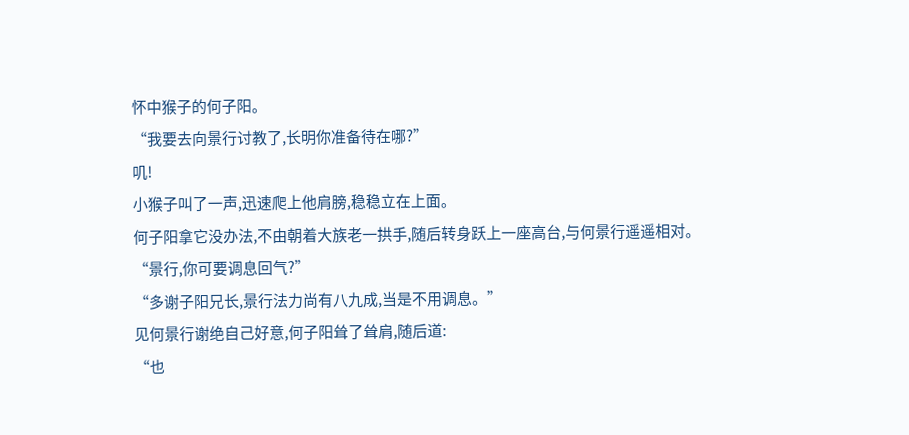怀中猴子的何子阳。
“我要去向景行讨教了,长明你准备待在哪?”
叽!
小猴子叫了一声,迅速爬上他肩膀,稳稳立在上面。
何子阳拿它没办法,不由朝着大族老一拱手,随后转身跃上一座高台,与何景行遥遥相对。
“景行,你可要调息回气?”
“多谢子阳兄长,景行法力尚有八九成,当是不用调息。”
见何景行谢绝自己好意,何子阳耸了耸肩,随后道:
“也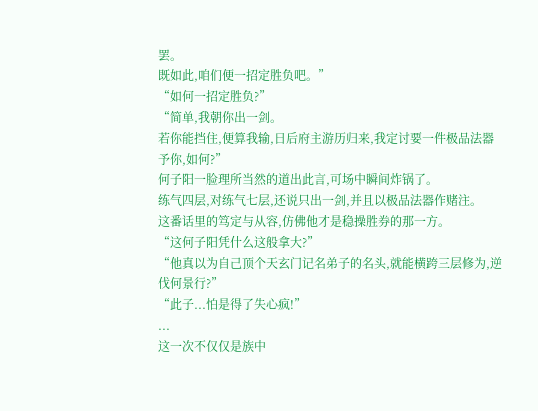罢。
既如此,咱们便一招定胜负吧。”
“如何一招定胜负?”
“简单,我朝你出一剑。
若你能挡住,便算我输,日后府主游历归来,我定讨要一件极品法器予你,如何?”
何子阳一脸理所当然的道出此言,可场中瞬间炸锅了。
练气四层,对练气七层,还说只出一剑,并且以极品法器作赌注。
这番话里的笃定与从容,仿佛他才是稳操胜券的那一方。
“这何子阳凭什么这般拿大?”
“他真以为自己顶个天玄门记名弟子的名头,就能横跨三层修为,逆伐何景行?”
“此子...怕是得了失心疯!”
...
这一次不仅仅是族中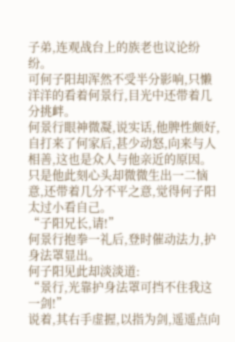子弟,连观战台上的族老也议论纷纷。
可何子阳却浑然不受半分影响,只懒洋洋的看着何景行,目光中还带着几分挑衅。
何景行眼神微凝,说实话,他脾性颇好,自打来了何家后,甚少动怒,向来与人相善,这也是众人与他亲近的原因。
只是他此刻心头却微微生出一二恼意,还带着几分不平之意,觉得何子阳太过小看自己。
“子阳兄长,请!”
何景行抱拳一礼后,登时催动法力,护身法罩显出。
何子阳见此却淡淡道:
“景行,光靠护身法罩可挡不住我这一剑!”
说着,其右手虚握,以指为剑,遥遥点向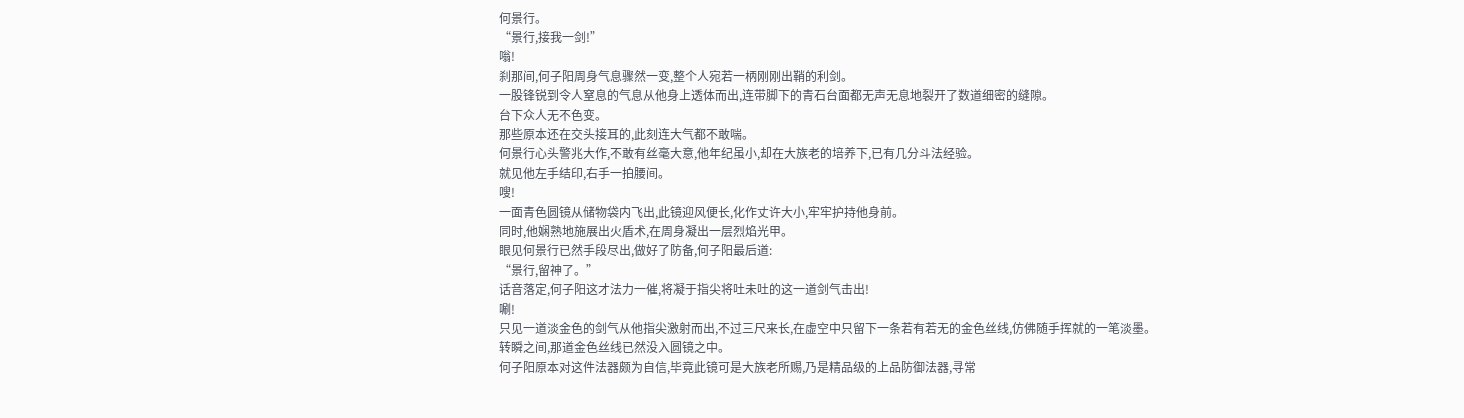何景行。
“景行,接我一剑!”
嗡!
刹那间,何子阳周身气息骤然一变,整个人宛若一柄刚刚出鞘的利剑。
一股锋锐到令人窒息的气息从他身上透体而出,连带脚下的青石台面都无声无息地裂开了数道细密的缝隙。
台下众人无不色变。
那些原本还在交头接耳的,此刻连大气都不敢喘。
何景行心头警兆大作,不敢有丝毫大意,他年纪虽小,却在大族老的培养下,已有几分斗法经验。
就见他左手结印,右手一拍腰间。
嗖!
一面青色圆镜从储物袋内飞出,此镜迎风便长,化作丈许大小,牢牢护持他身前。
同时,他娴熟地施展出火盾术,在周身凝出一层烈焰光甲。
眼见何景行已然手段尽出,做好了防备,何子阳最后道:
“景行,留神了。”
话音落定,何子阳这才法力一催,将凝于指尖将吐未吐的这一道剑气击出!
唰!
只见一道淡金色的剑气从他指尖激射而出,不过三尺来长,在虚空中只留下一条若有若无的金色丝线,仿佛随手挥就的一笔淡墨。
转瞬之间,那道金色丝线已然没入圆镜之中。
何子阳原本对这件法器颇为自信,毕竟此镜可是大族老所赐,乃是精品级的上品防御法器,寻常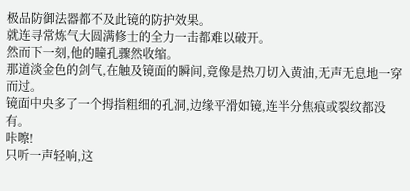极品防御法器都不及此镜的防护效果。
就连寻常炼气大圆满修士的全力一击都难以破开。
然而下一刻,他的瞳孔骤然收缩。
那道淡金色的剑气,在触及镜面的瞬间,竟像是热刀切入黄油,无声无息地一穿而过。
镜面中央多了一个拇指粗细的孔洞,边缘平滑如镜,连半分焦痕或裂纹都没有。
咔嚓!
只听一声轻响,这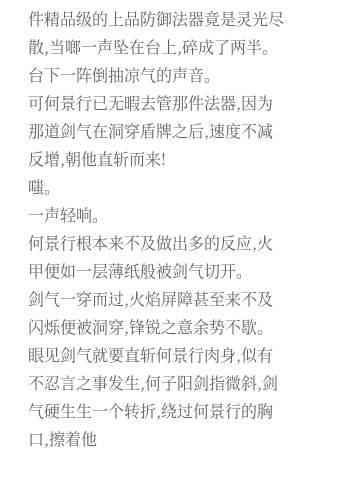件精品级的上品防御法器竟是灵光尽散,当啷一声坠在台上,碎成了两半。
台下一阵倒抽凉气的声音。
可何景行已无暇去管那件法器,因为那道剑气在洞穿盾牌之后,速度不减反增,朝他直斩而来!
嗤。
一声轻响。
何景行根本来不及做出多的反应,火甲便如一层薄纸般被剑气切开。
剑气一穿而过,火焰屏障甚至来不及闪烁便被洞穿,锋锐之意余势不歇。
眼见剑气就要直斩何景行肉身,似有不忍言之事发生,何子阳剑指微斜,剑气硬生生一个转折,绕过何景行的胸口,擦着他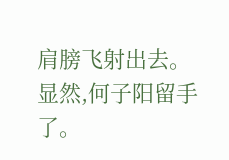肩膀飞射出去。
显然,何子阳留手了。